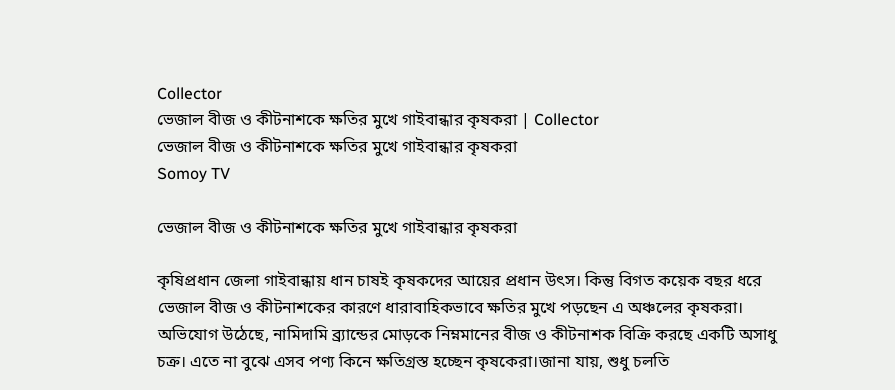Collector
ভেজাল বীজ ও কীটনাশকে ক্ষতির মুখে গাইবান্ধার কৃষকরা | Collector
ভেজাল বীজ ও কীটনাশকে ক্ষতির মুখে গাইবান্ধার কৃষকরা
Somoy TV

ভেজাল বীজ ও কীটনাশকে ক্ষতির মুখে গাইবান্ধার কৃষকরা

কৃষিপ্রধান জেলা গাইবান্ধায় ধান চাষই কৃষকদের আয়ের প্রধান উৎস। কিন্তু বিগত কয়েক বছর ধরে ভেজাল বীজ ও কীটনাশকের কারণে ধারাবাহিকভাবে ক্ষতির মুখে পড়ছেন এ অঞ্চলের কৃষকরা। অভিযোগ উঠেছে, নামিদামি ব্র্যান্ডের মোড়কে নিম্নমানের বীজ ও কীটনাশক বিক্রি করছে একটি অসাধু চক্র। এতে না বুঝে এসব পণ্য কিনে ক্ষতিগ্রস্ত হচ্ছেন কৃষকেরা।জানা যায়, শুধু চলতি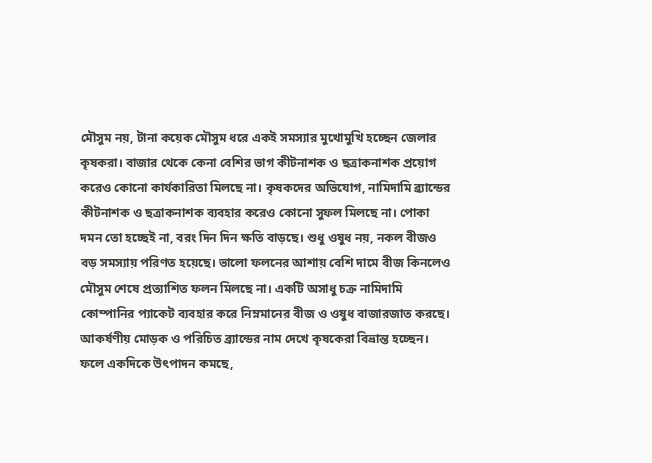মৌসুম নয়, টানা কয়েক মৌসুম ধরে একই সমস্যার মুখোমুখি হচ্ছেন জেলার কৃষকরা। বাজার থেকে কেনা বেশির ভাগ কীটনাশক ও ছত্রাকনাশক প্রয়োগ করেও কোনো কার্যকারিতা মিলছে না। কৃষকদের অভিযোগ, নামিদামি ব্র্যান্ডের কীটনাশক ও ছত্রাকনাশক ব্যবহার করেও কোনো সুফল মিলছে না। পোকা দমন তো হচ্ছেই না, বরং দিন দিন ক্ষতি বাড়ছে। শুধু ওষুধ নয়, নকল বীজও বড় সমস্যায় পরিণত হয়েছে। ভালো ফলনের আশায় বেশি দামে বীজ কিনলেও মৌসুম শেষে প্রত্যাশিত ফলন মিলছে না। একটি অসাধু চক্র নামিদামি কোম্পানির প্যাকেট ব্যবহার করে নিম্নমানের বীজ ও ওষুধ বাজারজাত করছে। আকর্ষণীয় মোড়ক ও পরিচিত ব্র্যান্ডের নাম দেখে কৃষকেরা বিভ্রান্ত হচ্ছেন। ফলে একদিকে উৎপাদন কমছে,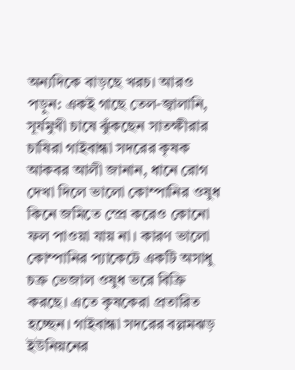অন্যদিকে বাড়ছে খরচ। আরও পড়ুন: একই গাছে তেল-জ্বালানি, সূর্যমুখী চাষে ঝুঁকছেন সাতক্ষীরার চাষিরা গাইবান্ধা সদরের কৃষক আকবর আলী জানান, ধানে রোগ দেখা দিলে ভালো কোম্পানির ওষুধ কিনে জমিতে স্প্রে করেও কোনো ফল পাওয়া যায় না। কারণ ভালো কোম্পানির প্যাকেটে একটি অসাধু চক্র ভেজাল ওষুধ ভরে বিক্রি করছে। এতে কৃষকেরা প্রতারিত হচ্ছেন। গাইবান্ধা সদরের বল্লমঝড় ইউনিয়নের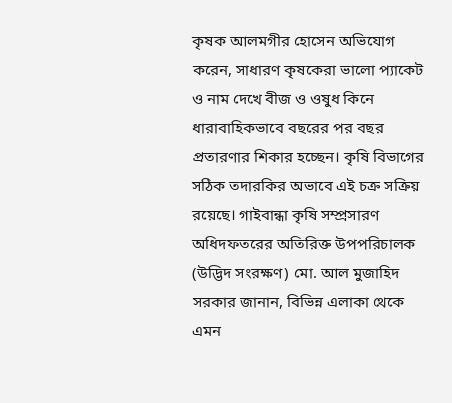কৃষক আলমগীর হোসেন অভিযোগ করেন, সাধারণ কৃষকেরা ভালো প্যাকেট ও নাম দেখে বীজ ও ওষুধ কিনে ধারাবাহিকভাবে বছরের পর বছর প্রতারণার শিকার হচ্ছেন। কৃষি বিভাগের সঠিক তদারকির অভাবে এই চক্র সক্রিয় রয়েছে। গাইবান্ধা কৃষি সম্প্রসারণ অধিদফতরের অতিরিক্ত উপপরিচালক (উদ্ভিদ সংরক্ষণ) মো. আল মুজাহিদ সরকার জানান, বিভিন্ন এলাকা থেকে এমন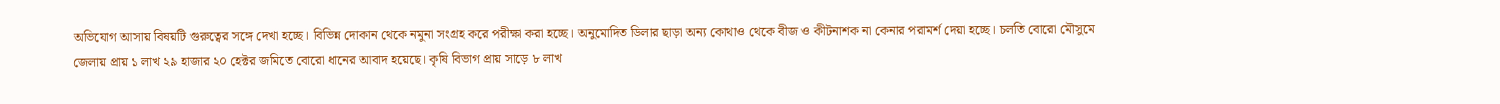অভিযোগ আসায় বিষয়টি গুরুত্বের সঙ্গে দেখা হচ্ছে। বিভিন্ন দোকান থেকে নমুনা সংগ্রহ করে পরীক্ষা করা হচ্ছে। অনুমোদিত ডিলার ছাড়া অন্য কোথাও থেকে বীজ ও কীটনাশক না কেনার পরামর্শ দেয়া হচ্ছে। চলতি বোরো মৌসুমে জেলায় প্রায় ১ লাখ ২৯ হাজার ২০ হেক্টর জমিতে বোরো ধানের আবাদ হয়েছে। কৃষি বিভাগ প্রায় সাড়ে ৮ লাখ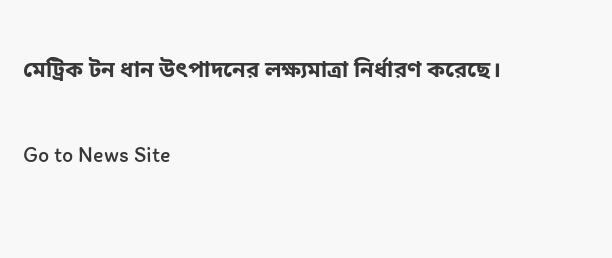মেট্রিক টন ধান উৎপাদনের লক্ষ্যমাত্রা নির্ধারণ করেছে।

Go to News Site